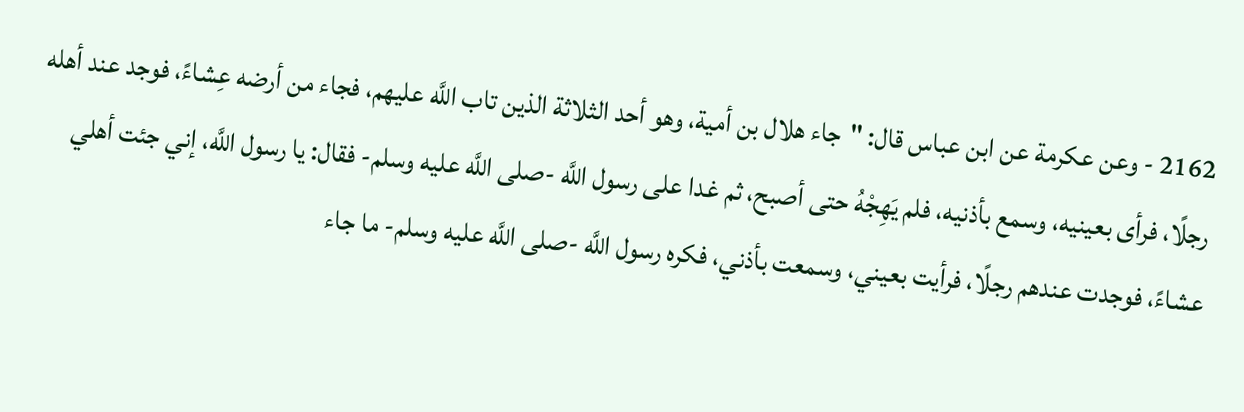2162 - وعن عكرمة عن ابن عباس قال: "جاء هلال بن أمية، وهو أحد الثلاثة الذين تاب اللَّه عليهم، فجاء من أرضه عِشاءً، فوجد عند أهله رجلًا، فرأى بعينيه، وسمع بأذنيه، فلم يَهِجْهُ حتى أصبح، ثم غدا على رسول اللَّه -صلى اللَّه عليه وسلم- فقال: يا رسول اللَّه، إني جئت أهلي عشاءً، فوجدت عندهم رجلًا، فرأيت بعيني، وسمعت بأذني، فكره رسول اللَّه -صلى اللَّه عليه وسلم- ما جاء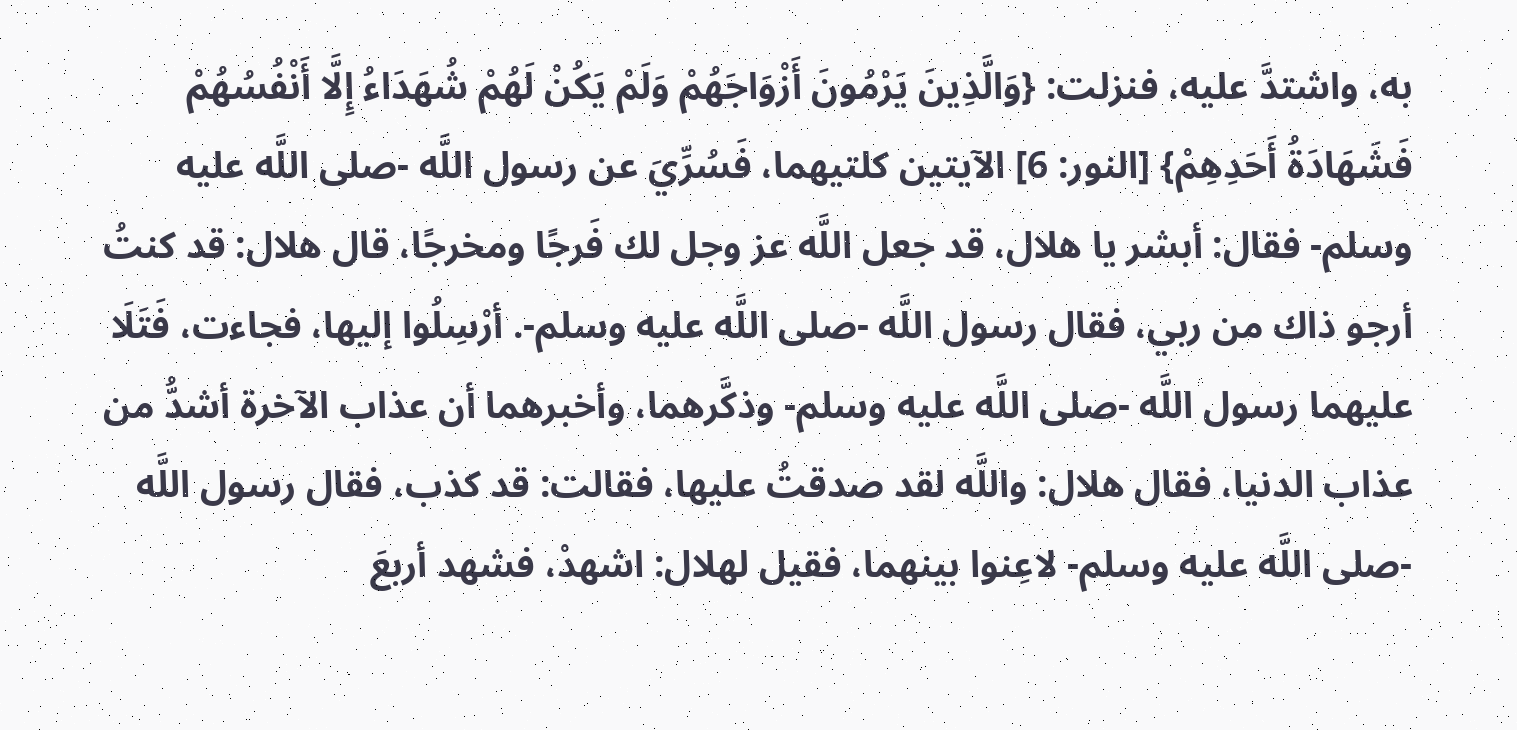به، واشتدَّ عليه، فنزلت: {وَالَّذِينَ يَرْمُونَ أَزْوَاجَهُمْ وَلَمْ يَكُنْ لَهُمْ شُهَدَاءُ إِلَّا أَنْفُسُهُمْ فَشَهَادَةُ أَحَدِهِمْ} [النور: 6] الآيتين كلتيهما، فَسُرِّيَ عن رسول اللَّه -صلى اللَّه عليه وسلم- فقال: أبشر يا هلال، قد جعل اللَّه عز وجل لك فَرجًا ومخرجًا، قال هلال: قد كنتُ أرجو ذاك من ربي، فقال رسول اللَّه -صلى اللَّه عليه وسلم-. أرْسِلُوا إليها، فجاءت، فَتَلَا عليهما رسول اللَّه -صلى اللَّه عليه وسلم- وذكَّرهما، وأخبرهما أن عذاب الآخرة أشدُّ من عذاب الدنيا، فقال هلال: واللَّه لقد صدقتُ عليها، فقالت: قد كذب، فقال رسول اللَّه -صلى اللَّه عليه وسلم- لاعِنوا بينهما، فقيل لهلال: اشهدْ، فشهد أربعَ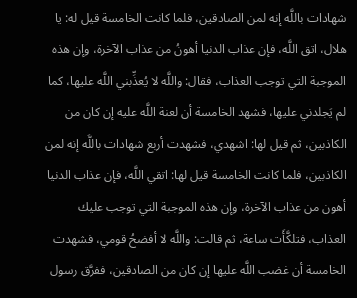شهادات باللَّه إنه لمن الصادقين، فلما كانت الخامسة قيل له: يا هلال، اتق اللَّه، فإن عذاب الدنيا أهونُ من عذاب الآخرة، وإن هذه الموجبة التي توجب العذاب، فقال: واللَّه لا يُعذِّبني اللَّه عليها، كما لم يَجلدني عليها، فشهد الخامسة أن لعنة اللَّه عليه إن كان من الكاذبين، ثم قيل لها: اشهدي، فشهدت أربع شهادات باللَّه إنه لمن الكاذبين، فلما كانت الخامسة قيل لها: اتقي اللَّه، فإن عذاب الدنيا أهون من عذاب الآخرة، وإن هذه الموجبة التي توجب عليك العذاب، فتلكَّأَت ساعة، ثم قالت: واللَّه لا أفضحُ قومي، فشهدت الخامسة أن غضب اللَّه عليها إن كان من الصادقين، ففرَّق رسول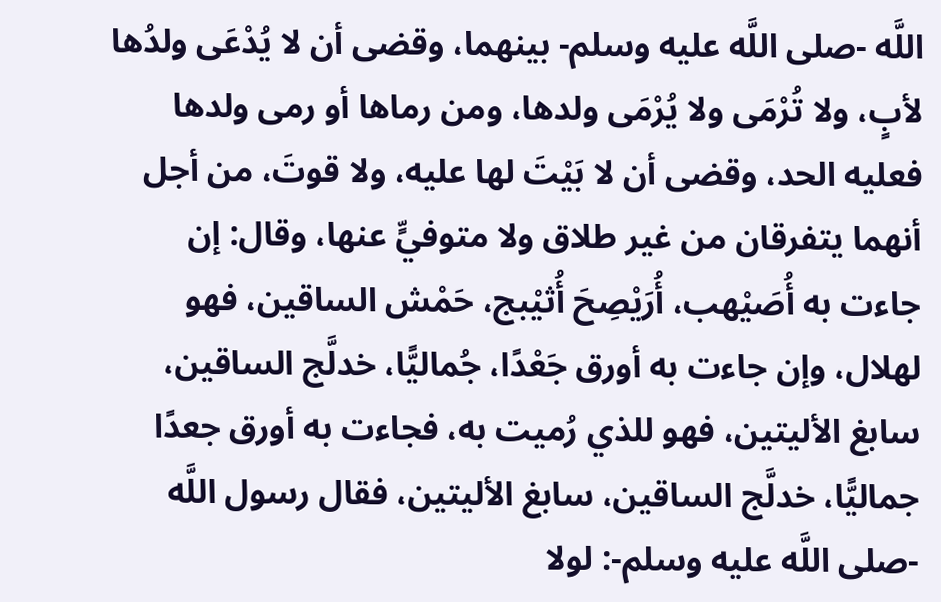اللَّه -صلى اللَّه عليه وسلم- بينهما، وقضى أن لا يُدْعَى ولدُها لأبٍ، ولا تُرْمَى ولا يُرْمَى ولدها، ومن رماها أو رمى ولدها فعليه الحد، وقضى أن لا بَيْتَ لها عليه، ولا قوتَ، من أجل أنهما يتفرقان من غير طلاق ولا متوفيٍّ عنها، وقال: إن جاءت به أُصَيْهب، أُرَيْصِحَ أُثيْبج، حَمْش الساقين، فهو لهلال، وإن جاءت به أورق جَعْدًا، جُماليًّا، خدلَّج الساقين، سابغ الأليتين، فهو للذي رُميت به، فجاءت به أورق جعدًا جماليًّا، خدلَّج الساقين، سابغ الأليتين، فقال رسول اللَّه -صلى اللَّه عليه وسلم-: لولا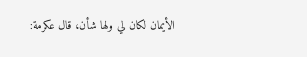الأيمان لكان لي ولها شأن، قال عكرمة: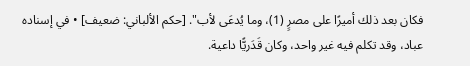فكان بعد ذلك أميرًا على مصرٍ (1)، وما يُدعَى لأب". [حكم الألباني: ضعيف] • في إسناده عباد، وقد تكلم فيه غير واحد، وكان قَدَريًّا داعية.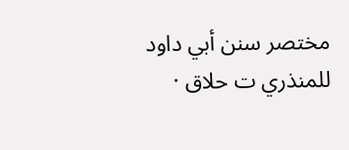مختصر سنن أبي داود للمنذري ت حلاق ·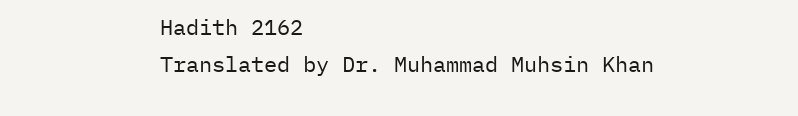Hadith 2162
Translated by Dr. Muhammad Muhsin Khan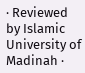· Reviewed by Islamic University of Madinah ·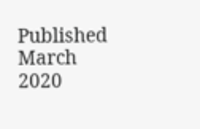Published March 2020